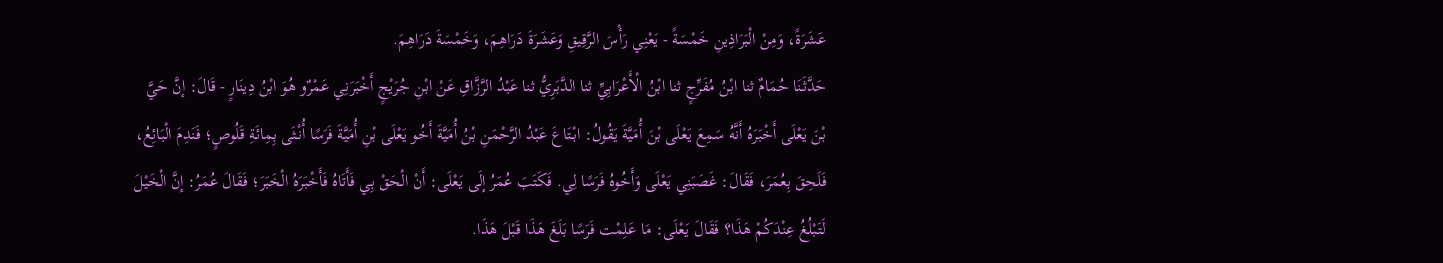عَشَرَةً، وَمِنْ الْبَرَاذِينِ خَمْسَةً - يَعْنِي رَأْسَ الرَّقِيقِ وَعَشَرَةَ دَرَاهِمَ، وَخَمْسَةَ دَرَاهِمَ.
حَدَّثَنَا حُمَامٌ ثنا ابْنُ مُفَرِّجٍ ثنا ابْنُ الْأَعْرَابِيِّ ثنا الدَّبَرِيُّ ثنا عَبْدُ الرَّزَّاقِ عَنْ ابْنِ جُرَيْجٍ أَخْبَرَنِي عَمْرٌو هُوَ ابْنُ دِينَارٍ - قَالَ: إنَّ حَيَّ بْنَ يَعْلَى أَخْبَرَهُ أَنَّهُ سَمِعَ يَعْلَى بْنَ أُمَيَّةَ يَقُولُ: ابْتَاعَ عَبْدُ الرَّحْمَنِ بْنُ أُمَيَّةَ أَخُو يَعْلَى بْنِ أُمَيَّةَ فَرَسًا أُنْثَى بِمِائَةِ قَلُوصٍ؛ فَنَدِمَ الْبَائِعُ، فَلَحِقَ بِعُمَرَ، فَقَالَ: غَصَبَنِي يَعْلَى وَأَخُوهُ فَرَسًا لِي. فَكَتَبَ عُمَرُ إلَى يَعْلَى: أَنْ الْحَقْ بِي فَأَتَاهُ فَأَخْبَرَهُ الْخَبَرَ؛ فَقَالَ عُمَرُ: إنَّ الْخَيْلَ لَتَبْلُغُ عِنْدَكُمْ هَذَا؟ فَقَالَ يَعْلَى: مَا عَلِمْت فَرَسًا بَلَغَ هَذَا قَبْلَ هَذَا.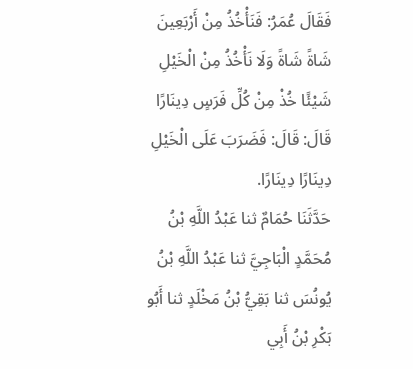فَقَالَ عُمَرُ: فَنَأْخُذُ مِنْ أَرْبَعِينَ شَاةً شَاةً وَلَا نَأْخُذُ مِنْ الْخَيْلِ شَيْئًا خُذْ مِنْ كُلِّ فَرَسٍ دِينَارًا قَالَ: قَالَ: فَضَرَبَ عَلَى الْخَيْلِ دِينَارًا دِينَارًا.
حَدَّثَنَا حُمَامٌ ثنا عَبْدُ اللَّهِ بْنُ مُحَمَّدٍ الْبَاجِيَّ ثنا عَبْدُ اللَّهِ بْنُ يُونُسَ ثنا بَقِيُّ بْنُ مَخْلَدٍ ثنا أَبُو بَكْرِ بْنُ أَبِي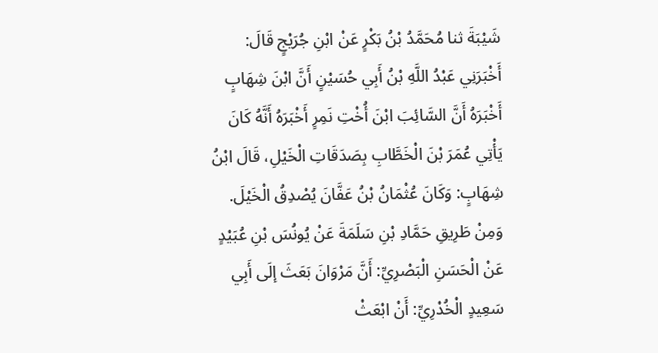شَيْبَةَ ثنا مُحَمَّدُ بْنُ بَكْرٍ عَنْ ابْنِ جُرَيْجٍ قَالَ: أَخْبَرَنِي عَبْدُ اللَّهِ بْنُ أَبِي حُسَيْنٍ أَنَّ ابْنَ شِهَابٍ أَخْبَرَهُ أَنَّ السَّائِبَ ابْنَ أُخْتِ نَمِرٍ أَخْبَرَهُ أَنَّهُ كَانَ يَأْتِي عُمَرَ بْنَ الْخَطَّابِ بِصَدَقَاتِ الْخَيْلِ، قَالَ ابْنُ شِهَابٍ: وَكَانَ عُثْمَانُ بْنُ عَفَّانَ يُصْدِقُ الْخَيْلَ.
وَمِنْ طَرِيقِ حَمَّادِ بْنِ سَلَمَةَ عَنْ يُونُسَ بْنِ عُبَيْدٍ عَنْ الْحَسَنِ الْبَصْرِيِّ: أَنَّ مَرْوَانَ بَعَثَ إلَى أَبِي سَعِيدٍ الْخُدْرِيِّ: أَنْ ابْعَثْ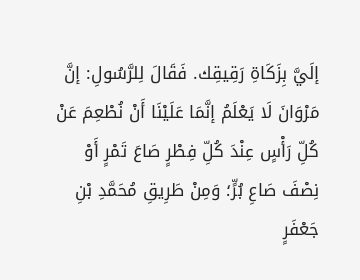إلَيَّ بِزَكَاةِ رَقِيقِك. فَقَالَ لِلرَّسُولِ: إنَّ مَرْوَانَ لَا يَعْلَمُ إنَّمَا عَلَيْنَا أَنْ نُطْعِمَ عَنْ كُلِّ رَأْسٍ عِنْدَ كُلِّ فِطْرٍ صَاعَ تَمْرٍ أَوْ نِصْفَ صَاعِ بُرٍّ؛ وَمِنْ طَرِيقِ مُحَمَّدِ بْنِ جَعْفَرٍ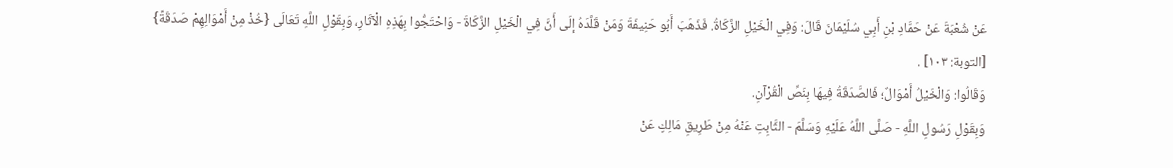عَنْ شُعْبَةَ عَنْ حَمَّادِ بْنِ أَبِي سُلَيْمَانَ قَالَ: وَفِي الْخَيْلِ الزَّكَاةُ. فَذَهَبَ أَبُو حَنِيفَةَ وَمَنْ قَلَّدَهُ إلَى أَنَّ فِي الْخَيْلِ الزَّكَاةَ - وَاحْتَجُّوا بِهَذِهِ الْآثَارِ، وَبِقَوْلِ اللَّهِ تَعَالَى {خُذْ مِنْ أَمْوَالِهِمْ صَدَقَةً} [التوبة: ١٠٣] .
وَقَالُوا: وَالْخَيْلُ أَمْوَالٌ؛ فَالصَّدَقَةُ فِيهَا بِنَصِّ الْقُرْآنِ.
وَبِقَوْلِ رَسُولِ اللَّهِ - صَلَّى اللَّهُ عَلَيْهِ وَسَلَّمَ - الثَّابِتِ عَنْهُ مِنْ طَرِيقِ مَالِكٍ عَنْ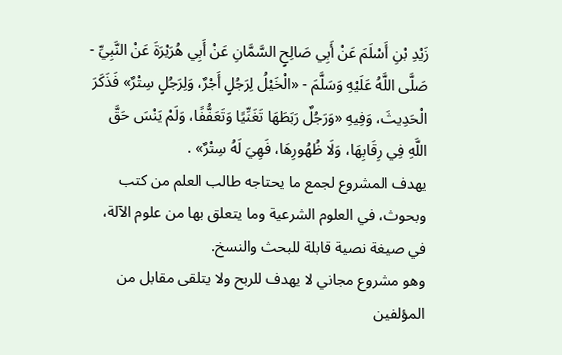زَيْدِ بْنِ أَسْلَمَ عَنْ أَبِي صَالِحٍ السَّمَّانِ عَنْ أَبِي هُرَيْرَةَ عَنْ النَّبِيِّ - صَلَّى اللَّهُ عَلَيْهِ وَسَلَّمَ - «الْخَيْلُ لِرَجُلٍ أَجْرٌ، وَلِرَجُلٍ سِتْرٌ» فَذَكَرَ الْحَدِيثَ، وَفِيهِ «وَرَجُلٌ رَبَطَهَا تَغَنِّيًا وَتَعَفُّفًا، وَلَمْ يَنْسَ حَقَّ اللَّهِ فِي رِقَابِهَا، وَلَا ظُهُورِهَا، فَهِيَ لَهُ سِتْرٌ» .
يهدف المشروع لجمع ما يحتاجه طالب العلم من كتب وبحوث، في العلوم الشرعية وما يتعلق بها من علوم الآلة، في صيغة نصية قابلة للبحث والنسخ.
وهو مشروع مجاني لا يهدف للربح ولا يتلقى مقابل من المؤلفين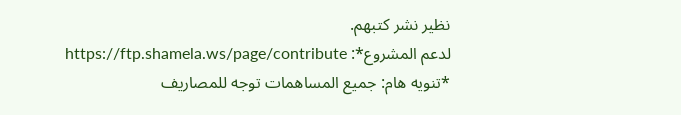نظير نشر كتبهم.
لدعم المشروع*: https://ftp.shamela.ws/page/contribute
*تنويه هام: جميع المساهمات توجه للمصاريف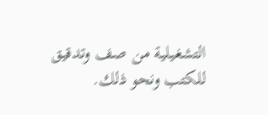التشغيلية من صف وتدقيق للكتب ونحو ذلك.